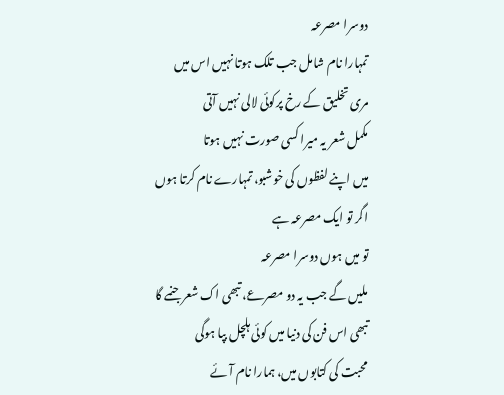دوسرا مصرعہ
تمہارا نام شامل جب تلک ہوتا نہیں اس میں
مری تخلیق کے رخ پرکوئی لالی نہیں آتی
مکمل شعر یہ میرا کسی صورت نہیں ہوتا
میں اپنے لفظوں کی خوشبو، تمہارے نام کرتا ہوں
اگر تو ایک مصرعہ ہے
تو میں ہوں دوسرا مصرعہ
ملیں گے جب یہ دو مصرعے، تبھی اک شعر جنمے گا
تبھی اس فن کی دنیا میں کوئی ہلچل بپا ہوگی
محبت کی کتابوں میں، ہمارا نام آئے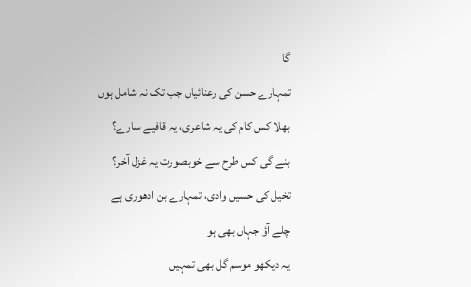گا
تمہارے حسن کی رعنائیاں جب تک نہ شامل ہوں
بھلا کس کام کی یہ شاعری، یہ قافیے سارے؟
بنے گی کس طرح سے خوبصورت یہ غزل آخر؟
تخیل کی حسیں وادی، تمہارے بن ادھوری ہے
چلے آؤ جہاں بھی ہو
یہ دیکھو موسم گل بھی تمہیں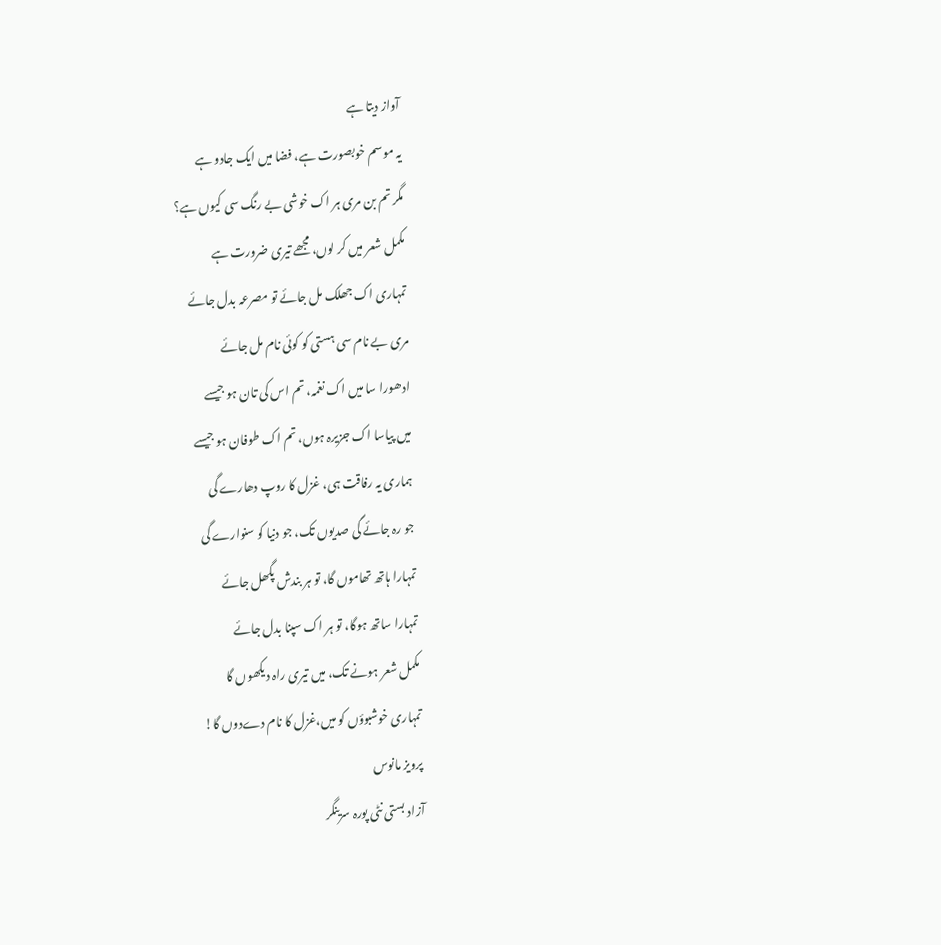آواز دیتا ہے
یہ موسم خوبصورت ہے، فضا میں ایک جادو ہے
مگر تم بن مری ہر اک خوشی بے رنگ سی کیوں ہے؟
مکمل شعر میں کر لوں، مجھے تیری ضرورت ہے
تمہاری اک جھلک مل جائے تو مصرعہ بدل جائے
مری بے نام سی ہستی کو کوئی نام مل جائے
ادھورا سا میں اک نغمہ، تم اس کی تان ہو جیسے
میں پیاسا اک جزیرہ ہوں، تم اک طوفان ہو جیسے
ہماری یہ رفاقت ہی، غزل کا روپ دھارے گی
جو رہ جائے گی صدیوں تک، جو دنیا کو سنوارے گی
تمہارا ہاتھ تھاموں گا، تو ہر بندش پگھل جائے
تمہارا ساتھ ہوگا، تو ہر اک سپنا بدل جائے
مکمل شعر ہونے تک، میں تیری راہ دیکھوں گا
تمہاری خوشبوؤں کو میں،غزل کا نام دےدوں گا!
پرویز مانوس
آزاد بستی نٹی پورہ سرینگر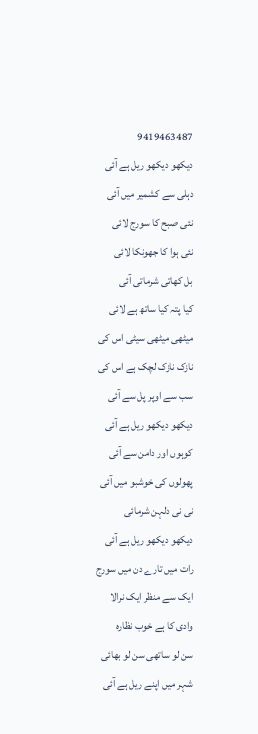9419463487
دیکھو دیکھو ریل ہے آئی
دہلی سے کشمیر میں آئی
نئی صبح کا سورج لائی
نئی ہوا کا جھونکا لائی
بل کھاتی شرماتی آئی
کیا پتہ کیا ساتھ ہے لائی
میٹھی میٹھی سیٹی اس کی
نازک نازک لچک ہے اس کی
سب سے اوپر پل سے آئی
دیکھو دیکھو ریل ہے آئی
کوہوں اور دامن سے آئی
پھولوں کی خوشبو میں آئی
نی نی دلہن شرمائی
دیکھو دیکھو ریل ہے آئی
رات میں تارے دن میں سورج
ایک سے منظر ایک نرالا
وادی کا ہے خوب نظارہ
سن لو ساتھی سن لو بھائی
شہر میں اپنے ریل ہے آئی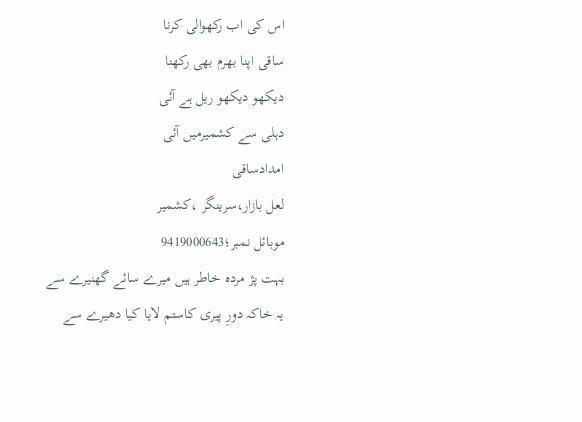اس کی اب رکھوالی کرنا
ساقی اپنا بھرم بھی رکھنا
دیکھو دیکھو ریل ہے آئی
دہلی سے کشمیرمیں آئی
امدادساقی
لعل بازار،سرینگر ،کشمیر
موبائل نمبر؛9419000643
بہت پژ مردہ خاطر ہیں میرے سائے گھنیرے سے
یہ خاکہ دورِ پیری کاستم لایا کیا دھیرے سے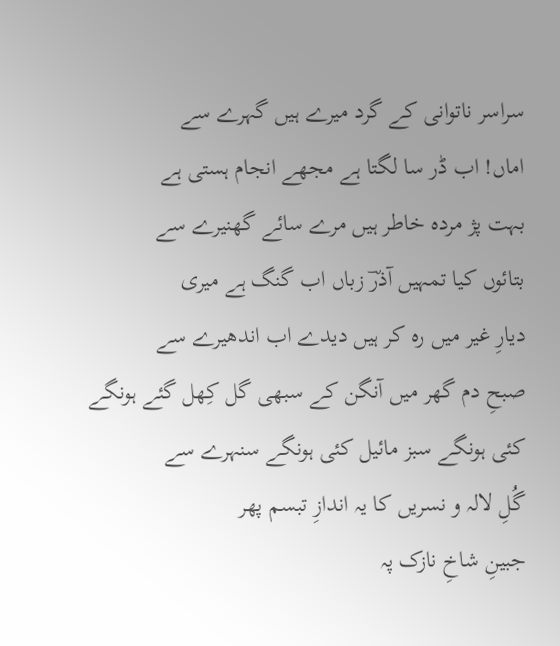سراسر ناتوانی کے گرد میرے ہیں گہرے سے
اماں! اب ڈر سا لگتا ہے مجھے انجام ہستی ہے
بہت پژ مردہ خاطر ہیں مرے سائے گھنیرے سے
بتائوں کیا تمہیں آذرؔ زباں اب گنگ ہے میری
دیارِ غیر میں رہ کر ہیں دیدے اب اندھیرے سے
صبحِ دم گھر میں آنگن کے سبھی گل کِھل گئے ہونگے
کئی ہونگے سبز مائیل کئی ہونگے سنہرے سے
گُلِ لالہ و نسریں کا یہ اندازِ تبسم پھر
جبینِ شاخِ نازک پہ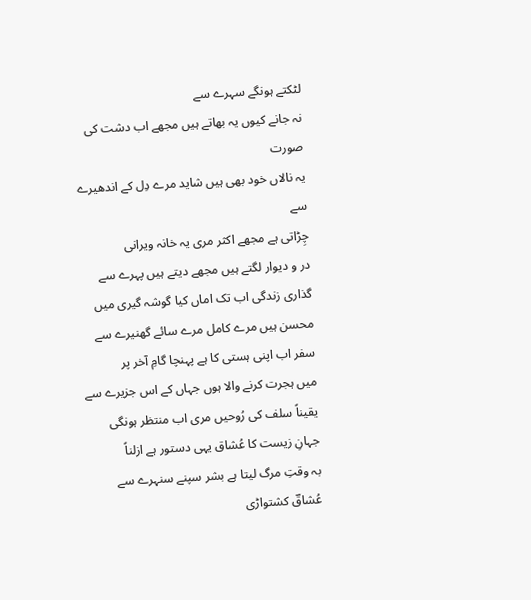لٹکتے ہونگے سہرے سے
نہ جانے کیوں یہ بھاتے ہیں مجھے اب دشت کی صورت
یہ نالاں خود بھی ہیں شاید مرے دِل کے اندھیرے سے
چِڑاتی ہے مجھے اکثر مری یہ خانہ ویرانی
در و دیوار لگتے ہیں مجھے دیتے ہیں پہرے سے
گذاری زندگی اب تک اماں کیا گوشہ گیری میں
محسن ہیں مرے کامل مرے سائے گھنیرے سے
سفر اب اپنی ہستی کا ہے پہنچا گامِ آخر پر
میں ہجرت کرنے والا ہوں جہاں کے اس جزیرے سے
یقیناً سلف کی رُوحیں مری اب منتظر ہونگی
جہانِ زیست کا عُشاق یہی دستور ہے ازلناً
بہ وقتِ مرگ لیتا ہے بشر سپنے سنہرے سے
عُشاقؔ کشتواڑی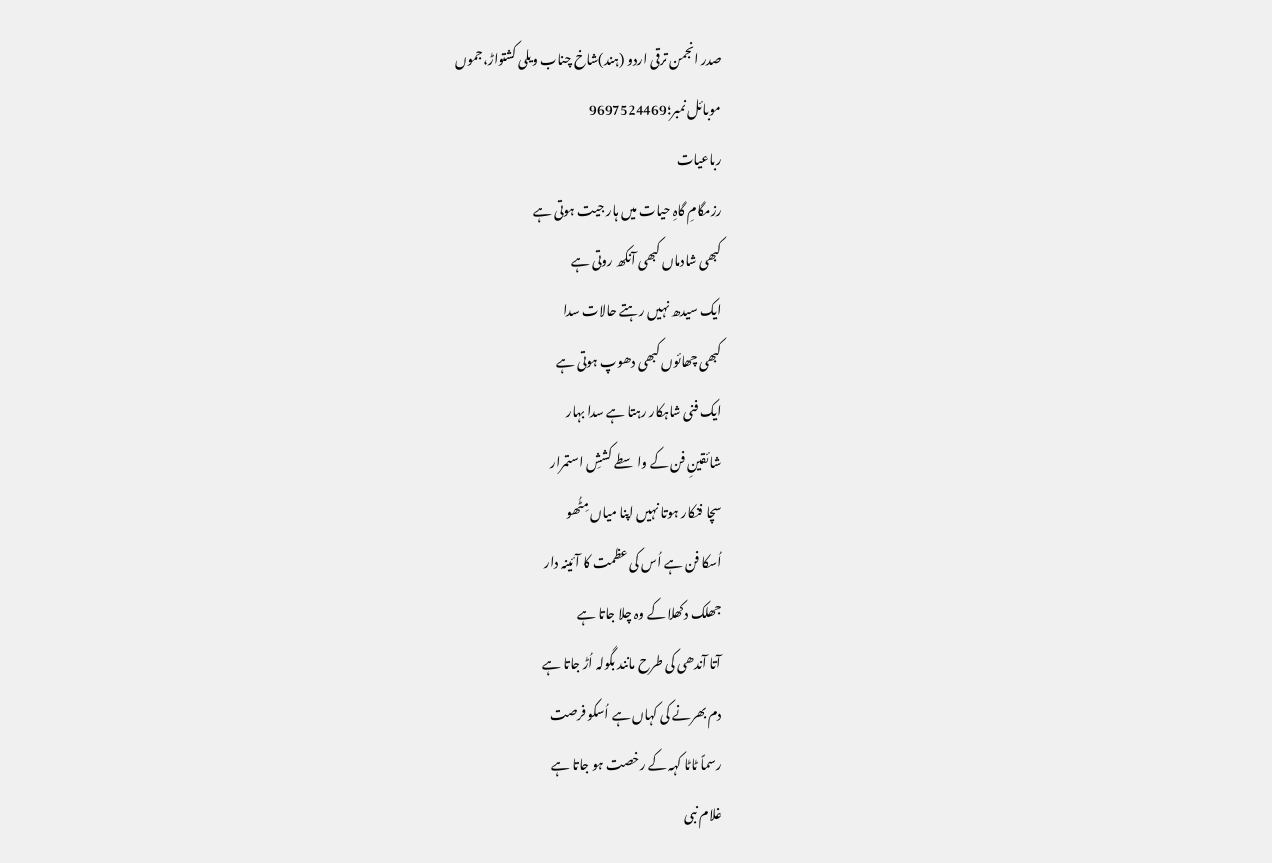صدر انجمن ترقی اردو (ہند)شاخ چناب ویلی کشتواڑ،جموں
موبائل نمبر؛9697524469
رباعیات
رزمگامِ گاہِ حیات میں ہار جیت ہوتی ہے
کبھی شادماں کبھی آنکھ روتی ہے
ایک سیدھ نہیں رہتے حالات سدا
کبھی چھائوں کبھی دھوپ ہوتی ہے
ایک فنی شاہکار رہتا ہے سدا بہار
شائقینِ فن کے واسطے کششِ استمرار
سچا فنکار ہوتا نہیں اپنا میاں مِٹُھو
اُسکا فن ہے اُس کی عظمت کا آئینہ دار
جھلک دکھلا کے وہ چلا جاتا ہے
آتا آندھی کی طرح مانند بگولہ اُڑ جاتا ہے
دم بھرنے کی کہاں ہے اُسکو فرصت
رسماً ٹاٹا کہہ کے رخصت ہو جاتا ہے
غلام نبی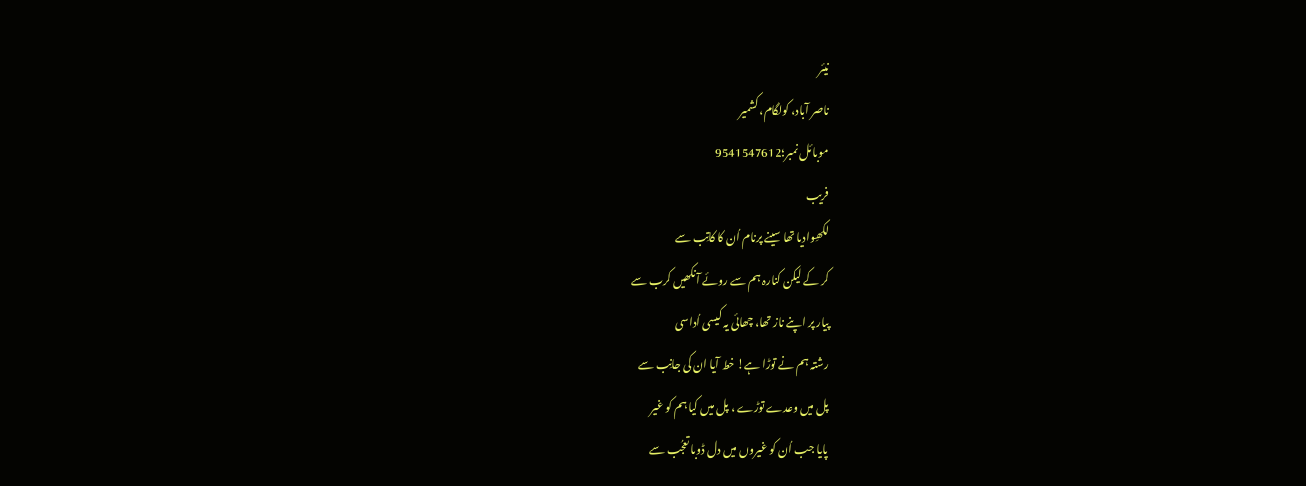نیئر
ناصر آباد، کولگام، کشمیر
موبائل نمبر؛9541547612
فریب
لکھِوادیا تھا سینے پرنام اُن کا کاتِب سے
کر کے لیکن کنارہ ہم سے روئے آنکھیں کرب سے
پیار پر اپنے ناز تھا، چھائی یہ کیسی اُداسی
رشتہ ہم نے توڑا ہے! خط آیا ان کی جانِب سے
پل میں وعدے توڑے ، پل میں کیا ہم کو غیر
پایا جب اُن کو غیروں میں دل ڈوبا تعجُب سے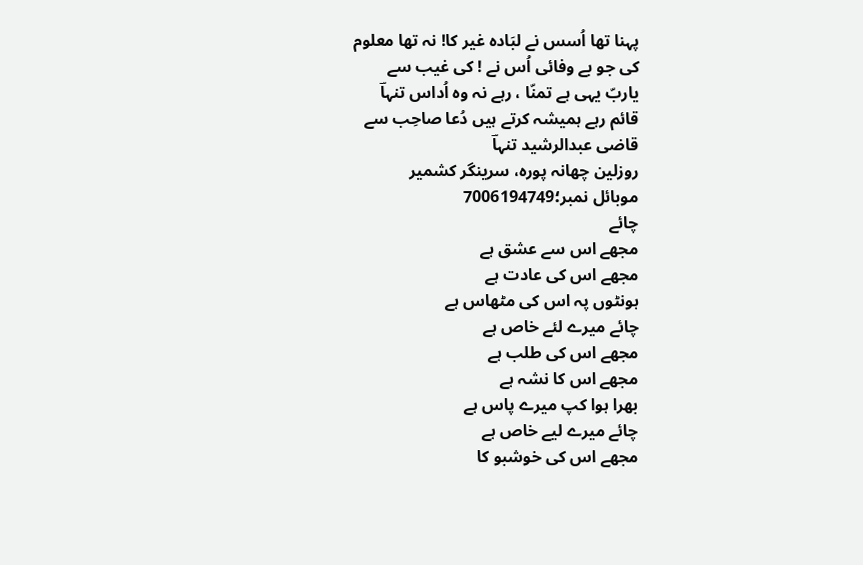پہنا تھا اُسس نے لبَادہ غیر کا! نہ تھا معلوم
کی جو بے وفائی اُس نے ! کی غیب سے
یاربّ یہی ہے تمنّا ، رہے نہ وہ اُداس تنہاؔ
قائم رہے ہمیشہ کرتے ہیں دُعا صاحِب سے
قاضی عبدالرشید تنہاؔ
روزلین چھانہ پورہ، سرینگر کشمیر
موبائل نمبر؛7006194749
چائے
مجھے اس سے عشق ہے
مجھے اس کی عادت ہے
ہونٹوں پہ اس کی مٹھاس ہے
چائے میرے لئے خاص ہے
مجھے اس کی طلب ہے
مجھے اس کا نشہ ہے
بھرا ہوا کپ میرے پاس ہے
چائے میرے لیے خاص ہے
مجھے اس کی خوشبو کا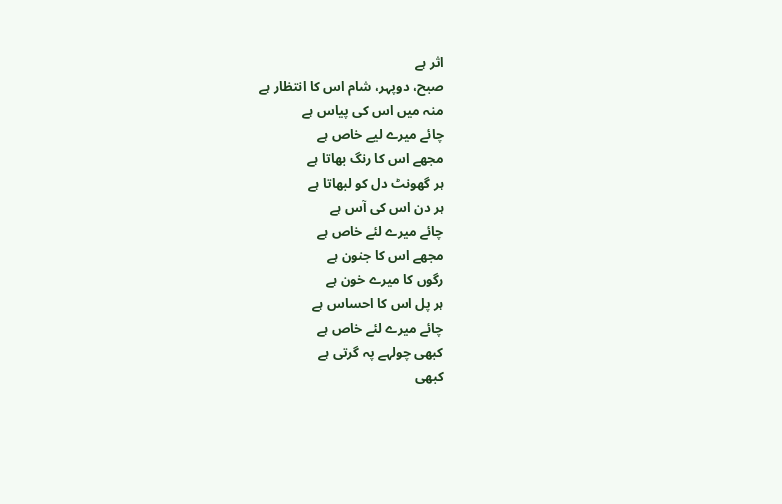اثر ہے
صبح، دوپہر، شام اس کا انتظار ہے
منہ میں اس کی پیاس ہے
چائے میرے لیے خاص ہے
مجھے اس کا رنگ بھاتا ہے
ہر گھونٹ دل کو لبھاتا ہے
ہر دن اس کی آس ہے
چائے میرے لئے خاص ہے
مجھے اس کا جنون ہے
رگوں کا میرے خون ہے
ہر پل اس کا احساس ہے
چائے میرے لئے خاص ہے
کبھی چولہے پہ گرتی ہے
کبھی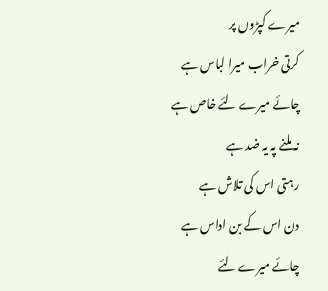میرے کپڑوں پر
کرتی خراب میرا لباس ہے
چائے میرے لئے خاص ہے
نہ ملنے پہ یہ ضد ہے
رہتی اس کی تلاش ہے
دن اس کے بن اداس ہے
چائے میرے لئے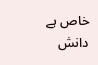خاص ہے
دانش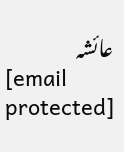عائشہ
[email protected]